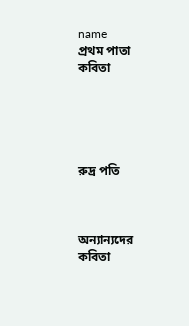name
প্রথম পাতা কবিতা





রুদ্র পতি



অন্যান্যদের কবিতা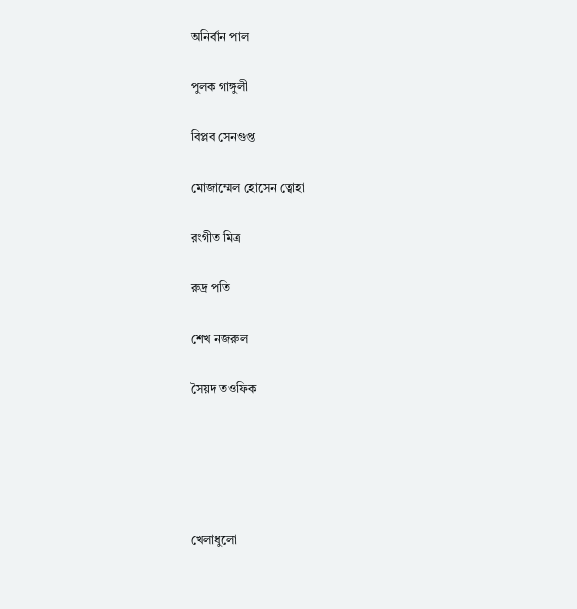অনির্বান পাল

পুলক গাঙ্গুলী

বিপ্লব সেনগুপ্ত

মোজাম্মেল হোসেন ত্বোহা

রংগীত মিত্র

রুদ্র পতি

শেখ নজরুল

সৈয়দ তওফিক





খেলাধুলো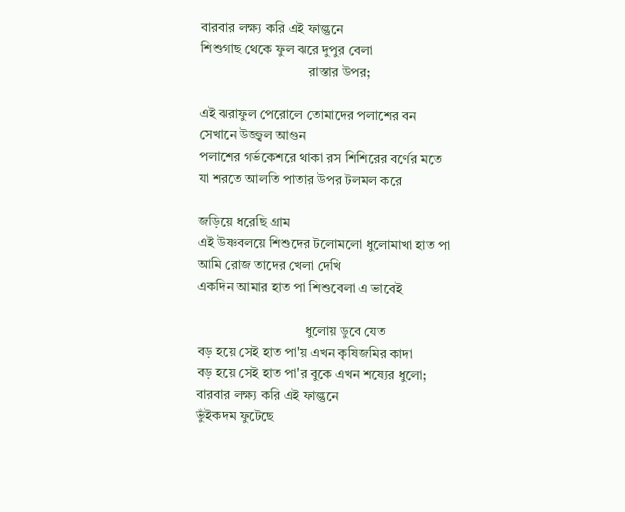বারবার লক্ষ্য করি এই ফাল্গুনে
শিশুগাছ থেকে ফুল ঝরে দুপুর বেলা
                                রাস্তার উপর;

এই ঝরাফুল পেরোলে তোমাদের পলাশের বন
সেখানে উজ্জ্বল আগুন
পলাশের গর্ভকেশরে থাকা রস শিশিরের বর্ণের মতে
যা শরতে আলতি পাতার উপর টলমল করে

জড়িয়ে ধরেছি গ্রাম
এই উষ্ণবলয়ে শিশুদের টলোমলো ধুলোমাখা হাত পা
আমি রোজ তাদের খেলা দেখি
একদিন আমার হাত পা শিশুবেলা এ ভাবেই

                                ধুলোয় ডুবে যেত
বড় হয়ে সেই হাত পা'য় এখন কৃষিজমির কাদা
বড় হয়ে সেই হাত পা'র বুকে এখন শষ্যের ধুলো;
বারবার লক্ষ্য করি এই ফাল্গুনে
ভুঁইকদম ফুটেছে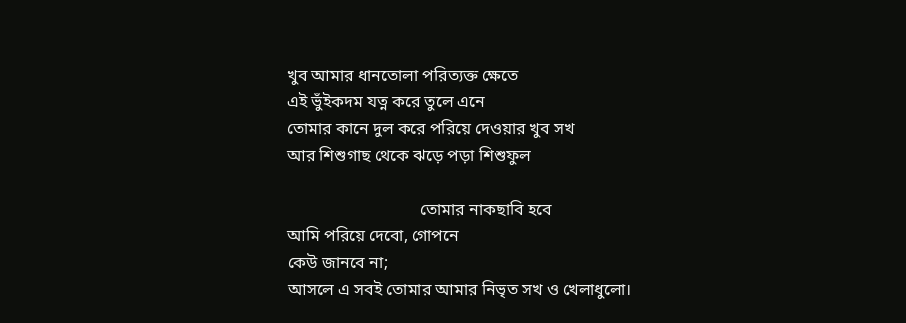খুব আমার ধানতোলা পরিত্যক্ত ক্ষেতে
এই ভুঁইকদম যত্ন করে তুলে এনে
তোমার কানে দুল করে পরিয়ে দেওয়ার খুব সখ
আর শিশুগাছ থেকে ঝড়ে পড়া শিশুফুল

                                তোমার নাকছাবি হবে
আমি পরিয়ে দেবো, গোপনে
কেউ জানবে না;
আসলে এ সবই তোমার আমার নিভৃত সখ ও খেলাধুলো।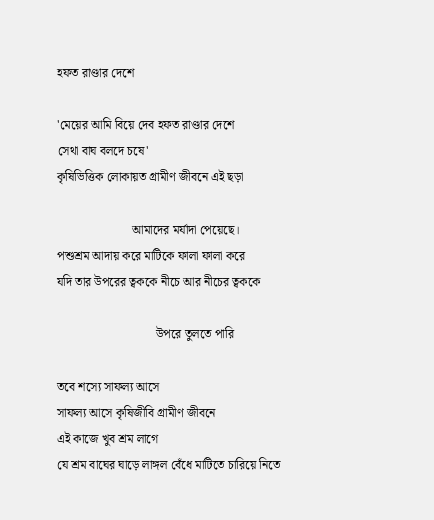হফত রাণ্ডার দেশে

'মেয়ের আমি বিয়ে দেব হফত রাণ্ডার দেশে
সেথা বাঘ বলদে চষে'
কৃষিভিত্তিক লোকায়ত গ্রামীণ জীবনে এই ছড়া

                        আমাদের মর্যাদা পেয়েছে।
পশুশ্রম আদায় করে মাটিকে ফালা ফালা করে
যদি তার উপরের ত্বককে নীচে আর নীচের ত্বককে

                                উপরে তুলতে পারি

তবে শস্যে সাফল্য আসে
সাফল্য আসে কৃষিজীবি গ্রামীণ জীবনে
এই কাজে খুব শ্রম লাগে
যে শ্রম বাঘের ঘাড়ে লাঙ্গল বেঁধে মাটিতে চারিয়ে নিতে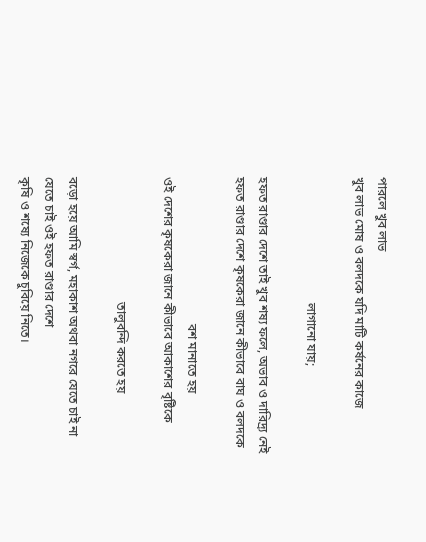পারলে খুব লাভ
খুব লাভ মোষ ও বলদকে যদি মাটি কর্ষনের কাজে

                                        লাগানো যায়;

হফত রাণ্ডার দেশে তাই খুব শষ্য ফলে, অভাব ও দারিদ্র্য নেই
হফত রাণ্ডার দেশে কৃষকেরা জানে কীভাবে বাঘ ও বলদকে

                                               বশ মানাতে হয়
ওই দেশের কৃষকেরা জানে কীভাবে আকাশের বৃষ্টিকে

                                        তালুবন্দি করতে হয়

বড়ো হয়ে আমি স্বর্গ, মহাকাশ অথবা নগরে যেতে চাই না
যেতে চাই ওই হফত রাণ্ডার দেশে
কৃষি ও শষ্যে নিজেকে চুবিয়ে নিতে।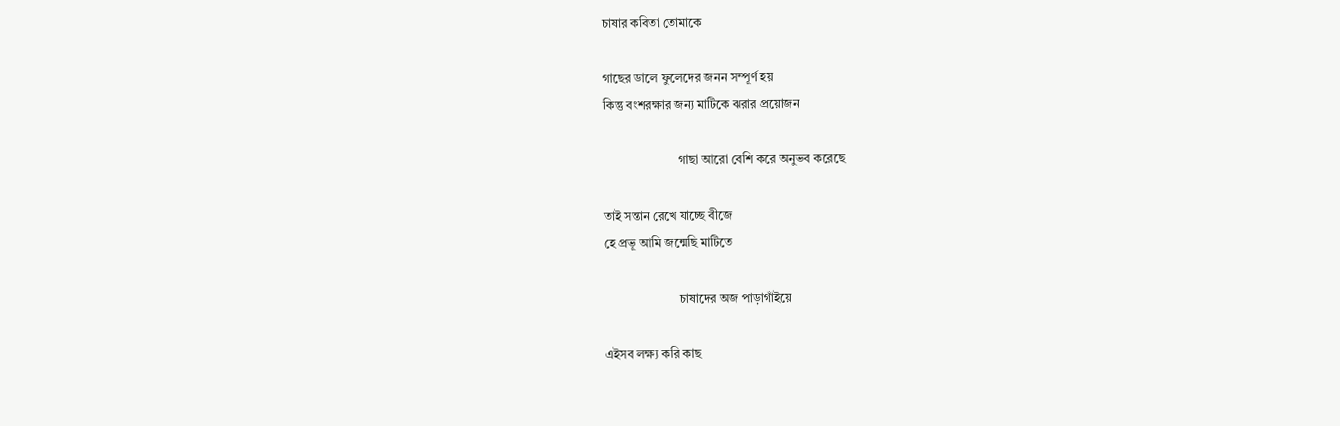চাষার কবিতা তোমাকে

গাছের ডালে ফুলেদের জনন সম্পূর্ণ হয়
কিন্তু বংশরক্ষার জন্য মাটিকে ঝরার প্রয়োজন

                        গাছা আরো বেশি করে অনুভব করেছে

তাই সন্তান রেখে যাচ্ছে বীজে
হে প্রভূ আমি জন্মেছি মাটিতে

                        চাষাদের অজ পাড়াগাঁইয়ে

এইসব লক্ষ্য করি কাছ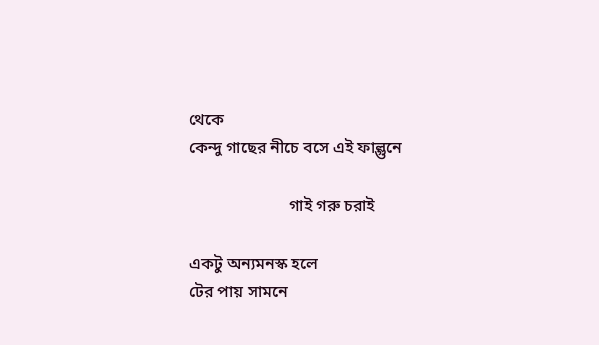থেকে
কেন্দু গাছের নীচে বসে এই ফাল্গুনে

                        গাই গরু চরাই

একটু অন্যমনস্ক হলে
টের পায় সামনে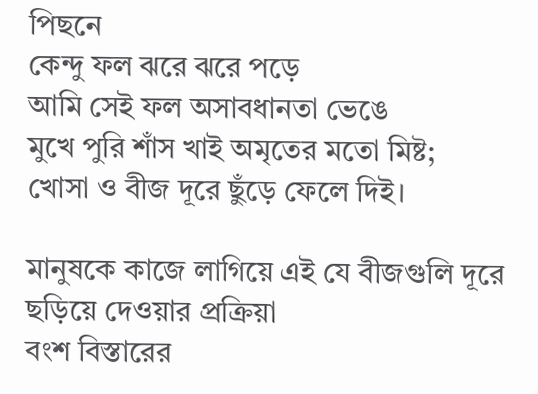পিছনে
কেন্দু ফল ঝরে ঝরে পড়ে
আমি সেই ফল অসাবধানতা ভেঙে
মুখে পুরি শাঁস খাই অমৃতের মতো মিষ্ট;
খোসা ও বীজ দূরে ছুঁড়ে ফেলে দিই।

মানুষকে কাজে লাগিয়ে এই যে বীজগুলি দূরে ছড়িয়ে দেওয়ার প্রক্রিয়া
বংশ বিস্তারের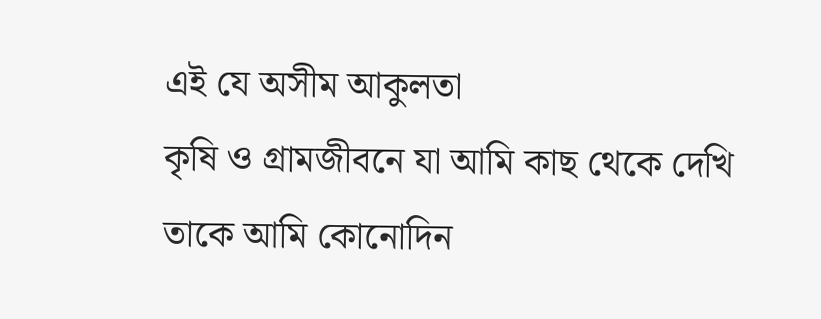এই যে অসীম আকুলতা
কৃষি ও গ্রামজীবনে যা আমি কাছ থেকে দেখি
তাকে আমি কোনোদিন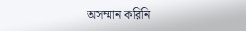অসম্মান করিনি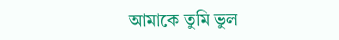আমাকে তুমি ভুল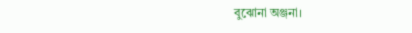বুঝোনা অঞ্জনা।